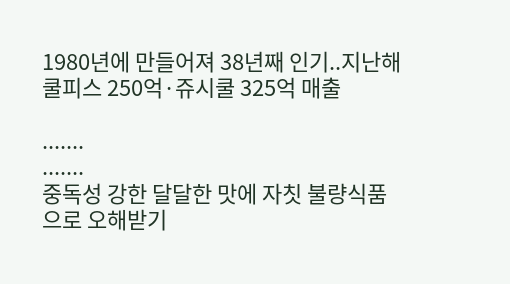1980년에 만들어져 38년째 인기..지난해 쿨피스 250억·쥬시쿨 325억 매출

.......
.......
중독성 강한 달달한 맛에 자칫 불량식품으로 오해받기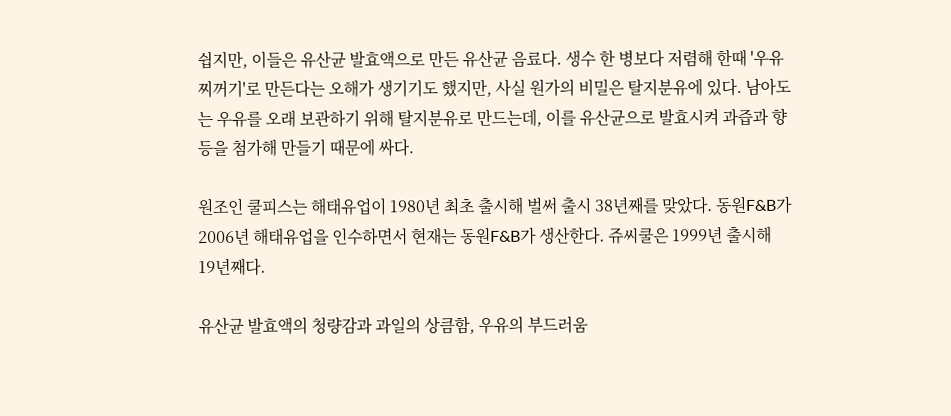쉽지만, 이들은 유산균 발효액으로 만든 유산균 음료다. 생수 한 병보다 저렴해 한때 '우유 찌꺼기'로 만든다는 오해가 생기기도 했지만, 사실 원가의 비밀은 탈지분유에 있다. 남아도는 우유를 오래 보관하기 위해 탈지분유로 만드는데, 이를 유산균으로 발효시켜 과즙과 향 등을 첨가해 만들기 때문에 싸다.

원조인 쿨피스는 해태유업이 1980년 최초 출시해 벌써 출시 38년째를 맞았다. 동원F&B가 2006년 해태유업을 인수하면서 현재는 동원F&B가 생산한다. 쥬씨쿨은 1999년 출시해 19년째다.

유산균 발효액의 청량감과 과일의 상큼함, 우유의 부드러움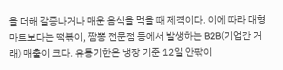을 더해 갈증나거나 매운 음식을 먹을 때 제격이다. 이에 따라 대형마트보다는 떡볶이, 짬뽕 전문점 등에서 발생하는 B2B(기업간 거래) 매출이 크다. 유통기한은 냉장 기준 12일 안팎이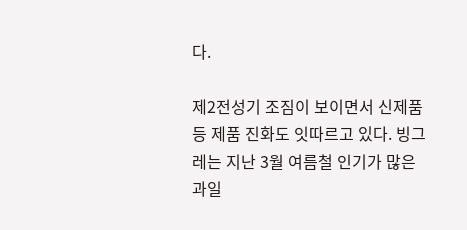다.

제2전성기 조짐이 보이면서 신제품 등 제품 진화도 잇따르고 있다. 빙그레는 지난 3월 여름철 인기가 많은 과일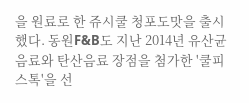을 원료로 한 쥬시쿨 청포도맛을 출시했다. 동원F&B도 지난 2014년 유산균 음료와 탄산음료 장점을 첨가한 '쿨피스톡'을 선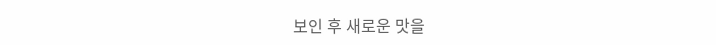보인 후 새로운 맛을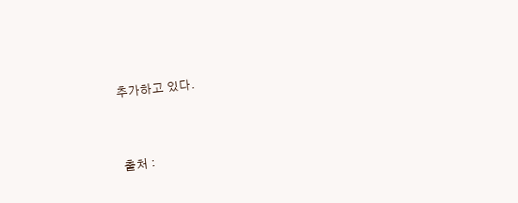추가하고 있다.



출처 :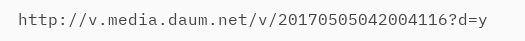http://v.media.daum.net/v/20170505042004116?d=y